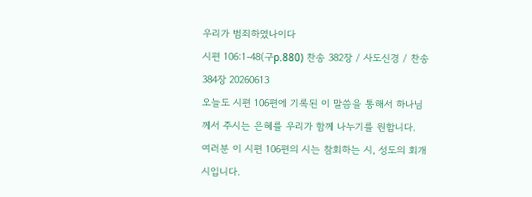우리가 범죄하였나이다
시편 106:1-48(구p.880) 찬송 382장 / 사도신경 / 찬송 384장 20260613
오늘도 시편 106편에 기록된 이 말씀을 통해서 하나님께서 주시는 은혜를 우리가 함께 나누기를 원합니다.
여러분 이 시편 106편의 시는 참회하는 시, 성도의 회개 시입니다.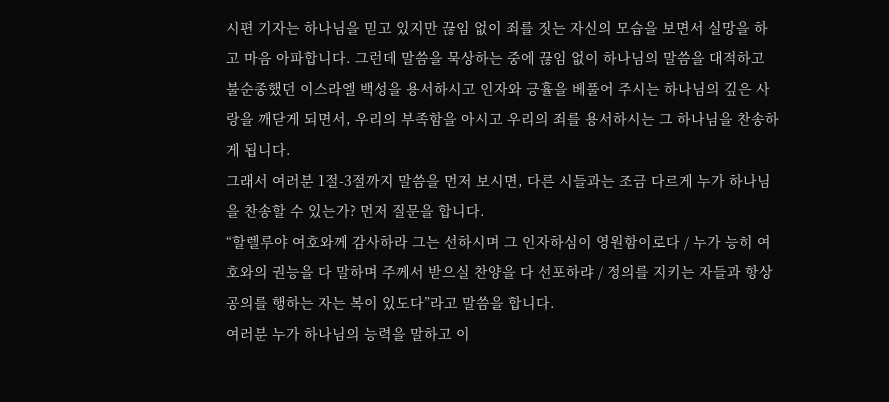시편 기자는 하나님을 믿고 있지만 끊임 없이 죄를 짓는 자신의 모습을 보면서 실망을 하고 마음 아파합니다. 그런데 말씀을 묵상하는 중에 끊임 없이 하나님의 말씀을 대적하고 불순종했던 이스라엘 백성을 용서하시고 인자와 긍휼을 베풀어 주시는 하나님의 깊은 사랑을 깨닫게 되면서, 우리의 부족함을 아시고 우리의 죄를 용서하시는 그 하나님을 찬송하게 됩니다.
그래서 여러분 1절-3절까지 말씀을 먼저 보시면, 다른 시들과는 조금 다르게 누가 하나님을 찬송할 수 있는가? 먼저 질문을 합니다.
“할렐루야 여호와께 감사하라 그는 선하시며 그 인자하심이 영원함이로다 / 누가 능히 여호와의 권능을 다 말하며 주께서 받으실 찬양을 다 선포하랴 / 정의를 지키는 자들과 항상 공의를 행하는 자는 복이 있도다”라고 말씀을 합니다.
여러분 누가 하나님의 능력을 말하고 이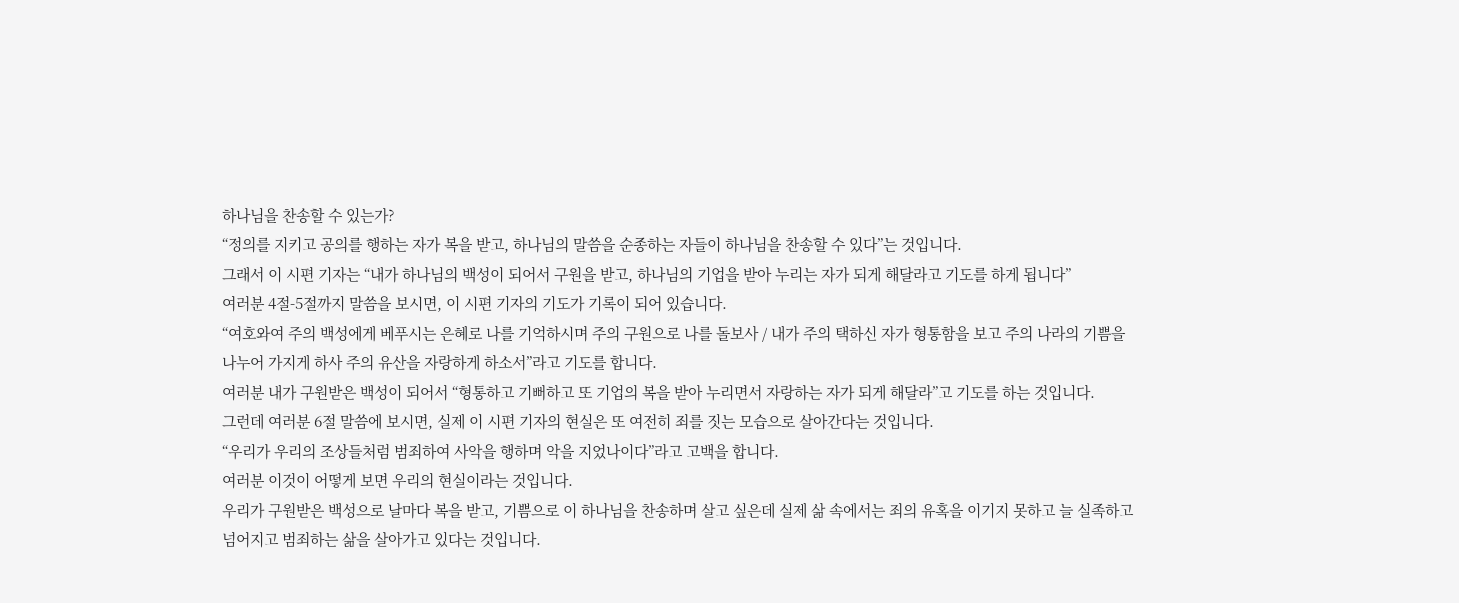하나님을 찬송할 수 있는가?
“정의를 지키고 공의를 행하는 자가 복을 받고, 하나님의 말씀을 순종하는 자들이 하나님을 찬송할 수 있다”는 것입니다.
그래서 이 시편 기자는 “내가 하나님의 백성이 되어서 구원을 받고, 하나님의 기업을 받아 누리는 자가 되게 해달라고 기도를 하게 됩니다”
여러분 4절-5절까지 말씀을 보시면, 이 시편 기자의 기도가 기록이 되어 있습니다.
“여호와여 주의 백성에게 베푸시는 은혜로 나를 기억하시며 주의 구원으로 나를 돌보사 / 내가 주의 택하신 자가 형통함을 보고 주의 나라의 기쁨을 나누어 가지게 하사 주의 유산을 자랑하게 하소서”라고 기도를 합니다.
여러분 내가 구원받은 백성이 되어서 “형통하고 기뻐하고 또 기업의 복을 받아 누리면서 자랑하는 자가 되게 해달라”고 기도를 하는 것입니다.
그런데 여러분 6절 말씀에 보시면, 실제 이 시편 기자의 현실은 또 여전히 죄를 짓는 모습으로 살아간다는 것입니다.
“우리가 우리의 조상들처럼 범죄하여 사악을 행하며 악을 지었나이다”라고 고백을 합니다.
여러분 이것이 어떻게 보면 우리의 현실이라는 것입니다.
우리가 구원받은 백성으로 날마다 복을 받고, 기쁨으로 이 하나님을 찬송하며 살고 싶은데 실제 삶 속에서는 죄의 유혹을 이기지 못하고 늘 실족하고 넘어지고 범죄하는 삶을 살아가고 있다는 것입니다.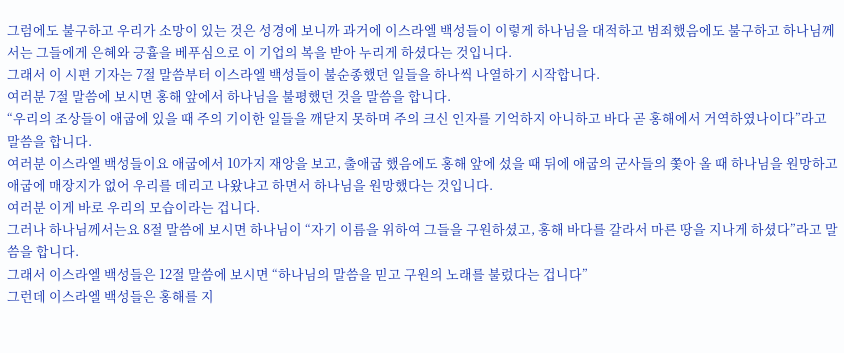그럼에도 불구하고 우리가 소망이 있는 것은 성경에 보니까 과거에 이스라엘 백성들이 이렇게 하나님을 대적하고 범죄했음에도 불구하고 하나님께서는 그들에게 은혜와 긍휼을 베푸심으로 이 기업의 복을 받아 누리게 하셨다는 것입니다.
그래서 이 시편 기자는 7절 말씀부터 이스라엘 백성들이 불순종했던 일들을 하나씩 나열하기 시작합니다.
여러분 7절 말씀에 보시면 홍해 앞에서 하나님을 불평했던 것을 말씀을 합니다.
“우리의 조상들이 애굽에 있을 때 주의 기이한 일들을 깨닫지 못하며 주의 크신 인자를 기억하지 아니하고 바다 곧 홍해에서 거역하였나이다”라고 말씀을 합니다.
여러분 이스라엘 백성들이요 애굽에서 10가지 재앙을 보고, 출애굽 했음에도 홍해 앞에 섰을 때 뒤에 애굽의 군사들의 쫓아 올 때 하나님을 원망하고 애굽에 매장지가 없어 우리를 데리고 나왔냐고 하면서 하나님을 원망했다는 것입니다.
여러분 이게 바로 우리의 모습이라는 겁니다.
그러나 하나님께서는요 8절 말씀에 보시면 하나님이 “자기 이름을 위하여 그들을 구원하셨고, 홍해 바다를 갈라서 마른 땅을 지나게 하셨다”라고 말씀을 합니다.
그래서 이스라엘 백성들은 12절 말씀에 보시면 “하나님의 말씀을 믿고 구원의 노래를 불렀다는 겁니다”
그런데 이스라엘 백성들은 홍해를 지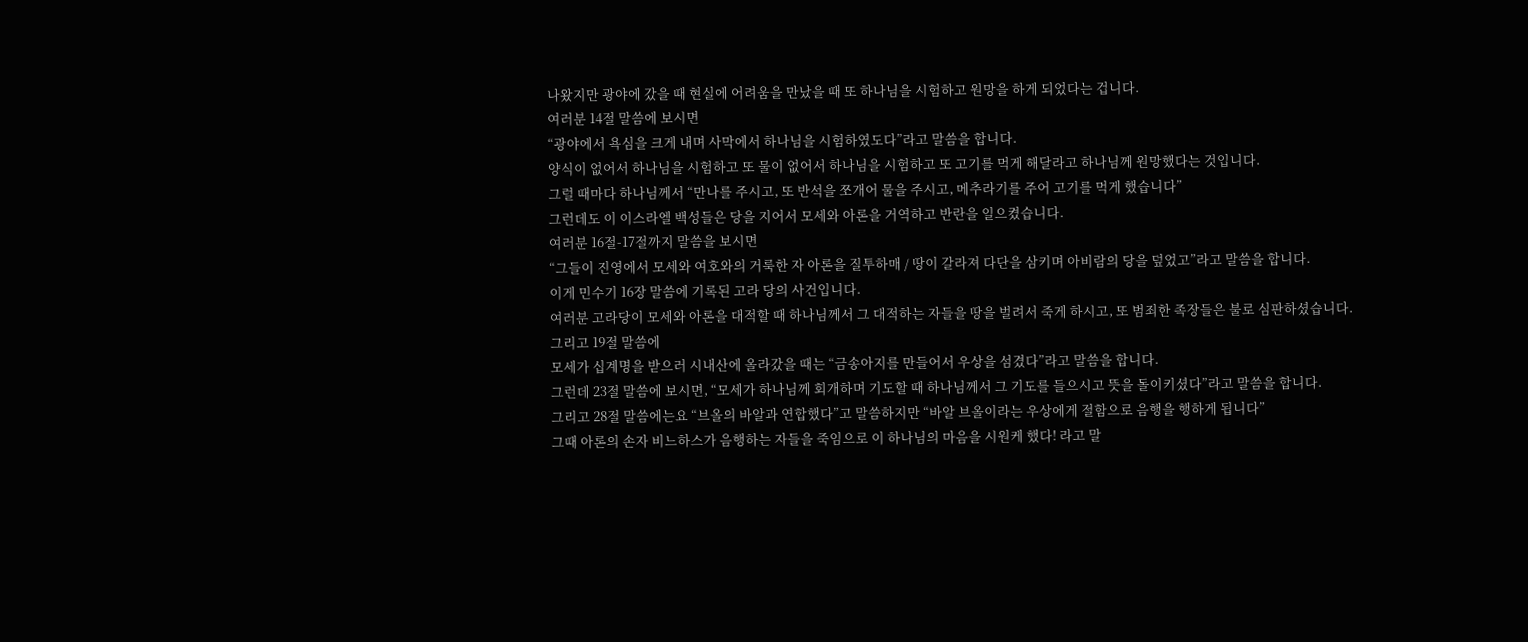나왔지만 광야에 갔을 때 현실에 어려움을 만났을 때 또 하나님을 시험하고 원망을 하게 되었다는 겁니다.
여러분 14절 말씀에 보시면
“광야에서 욕심을 크게 내며 사막에서 하나님을 시험하였도다”라고 말씀을 합니다.
양식이 없어서 하나님을 시험하고 또 물이 없어서 하나님을 시험하고 또 고기를 먹게 해달라고 하나님께 원망했다는 것입니다.
그럴 때마다 하나님께서 “만나를 주시고, 또 반석을 쪼개어 물을 주시고, 메추라기를 주어 고기를 먹게 했습니다”
그런데도 이 이스라엘 백성들은 당을 지어서 모세와 아론을 거역하고 반란을 일으켰습니다.
여러분 16절-17절까지 말씀을 보시면
“그들이 진영에서 모세와 여호와의 거룩한 자 아론을 질투하매 / 땅이 갈라져 다단을 삼키며 아비람의 당을 덮었고”라고 말씀을 합니다.
이게 민수기 16장 말씀에 기록된 고라 당의 사건입니다.
여러분 고라당이 모세와 아론을 대적할 때 하나님께서 그 대적하는 자들을 땅을 벌려서 죽게 하시고, 또 범죄한 족장들은 불로 심판하셨습니다.
그리고 19절 말씀에
모세가 십계명을 받으러 시내산에 올라갔을 때는 “금송아지를 만들어서 우상을 섬겼다”라고 말씀을 합니다.
그런데 23절 말씀에 보시면, “모세가 하나님께 회개하며 기도할 때 하나님께서 그 기도를 들으시고 뜻을 돌이키셨다”라고 말씀을 합니다.
그리고 28절 말씀에는요 “브올의 바알과 연합했다”고 말씀하지만 “바알 브올이라는 우상에게 절함으로 음행을 행하게 됩니다”
그때 아론의 손자 비느하스가 음행하는 자들을 죽임으로 이 하나님의 마음을 시원케 했다! 라고 말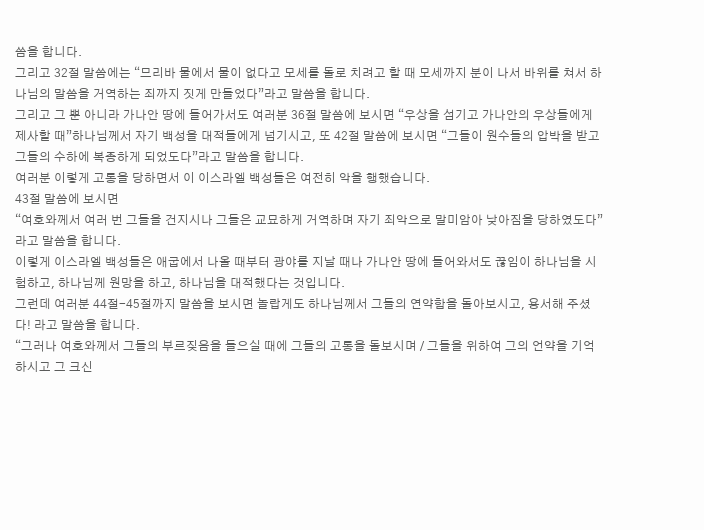씀을 합니다.
그리고 32절 말씀에는 “므리바 물에서 물이 없다고 모세를 돌로 치려고 할 때 모세까지 분이 나서 바위를 쳐서 하나님의 말씀을 거역하는 죄까지 짓게 만들었다”라고 말씀을 합니다.
그리고 그 뿐 아니라 가나안 땅에 들어가서도 여러분 36절 말씀에 보시면 “우상을 섬기고 가나안의 우상들에게 제사할 때”하나님께서 자기 백성을 대적들에게 넘기시고, 또 42절 말씀에 보시면 “그들이 원수들의 압박을 받고 그들의 수하에 복종하게 되었도다”라고 말씀을 합니다.
여러분 이렇게 고통을 당하면서 이 이스라엘 백성들은 여전히 악을 행했습니다.
43절 말씀에 보시면
“여호와께서 여러 번 그들을 건지시나 그들은 교묘하게 거역하며 자기 죄악으로 말미암아 낮아짐을 당하였도다”라고 말씀을 합니다.
이렇게 이스라엘 백성들은 애굽에서 나올 때부터 광야를 지날 때나 가나안 땅에 들어와서도 끊임이 하나님을 시험하고, 하나님께 원망을 하고, 하나님을 대적했다는 것입니다.
그런데 여러분 44절-45절까지 말씀을 보시면 놀랍게도 하나님께서 그들의 연약함을 돌아보시고, 용서해 주셨다! 라고 말씀을 합니다.
“그러나 여호와께서 그들의 부르짖음을 들으실 때에 그들의 고통을 돌보시며 / 그들을 위하여 그의 언약을 기억하시고 그 크신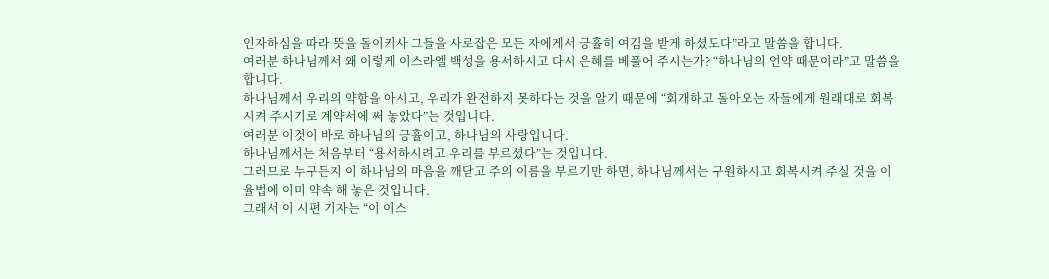인자하심을 따라 뜻을 돌이키사 그들을 사로잡은 모든 자에게서 긍휼히 여김을 받게 하셨도다”라고 말씀을 합니다.
여러분 하나님께서 왜 이렇게 이스라엘 백성을 용서하시고 다시 은혜를 베풀어 주시는가? “하나님의 언약 때문이라”고 말씀을 합니다.
하나님께서 우리의 약함을 아시고, 우리가 완전하지 못하다는 것을 알기 때문에 “회개하고 돌아오는 자들에게 원래대로 회복시켜 주시기로 계약서에 써 놓았다”는 것입니다.
여러분 이것이 바로 하나님의 긍휼이고, 하나님의 사랑입니다.
하나님께서는 처음부터 “용서하시려고 우리를 부르셨다”는 것입니다.
그러므로 누구든지 이 하나님의 마음을 깨닫고 주의 이름을 부르기만 하면, 하나님께서는 구원하시고 회복시켜 주실 것을 이 율법에 이미 약속 해 놓은 것입니다.
그래서 이 시편 기자는 “이 이스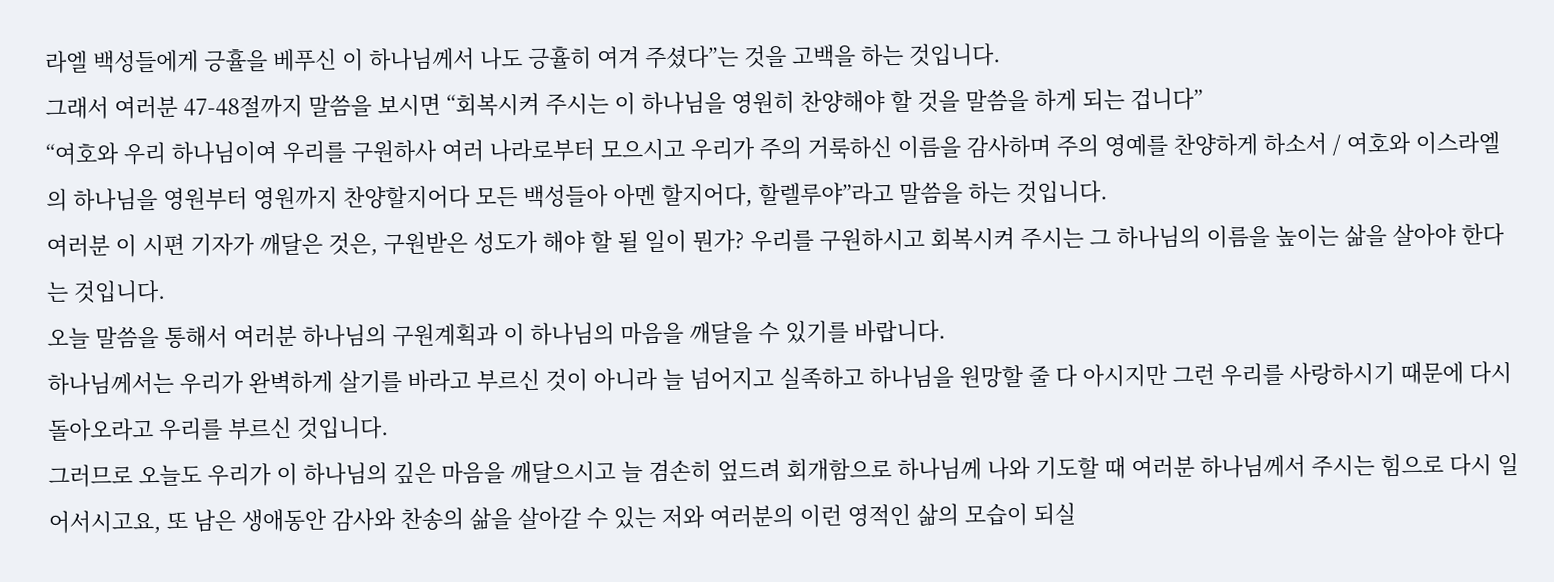라엘 백성들에게 긍휼을 베푸신 이 하나님께서 나도 긍휼히 여겨 주셨다”는 것을 고백을 하는 것입니다.
그래서 여러분 47-48절까지 말씀을 보시면 “회복시켜 주시는 이 하나님을 영원히 찬양해야 할 것을 말씀을 하게 되는 겁니다”
“여호와 우리 하나님이여 우리를 구원하사 여러 나라로부터 모으시고 우리가 주의 거룩하신 이름을 감사하며 주의 영예를 찬양하게 하소서 / 여호와 이스라엘의 하나님을 영원부터 영원까지 찬양할지어다 모든 백성들아 아멘 할지어다, 할렐루야”라고 말씀을 하는 것입니다.
여러분 이 시편 기자가 깨달은 것은, 구원받은 성도가 해야 할 될 일이 뭔가? 우리를 구원하시고 회복시켜 주시는 그 하나님의 이름을 높이는 삶을 살아야 한다는 것입니다.
오늘 말씀을 통해서 여러분 하나님의 구원계획과 이 하나님의 마음을 깨달을 수 있기를 바랍니다.
하나님께서는 우리가 완벽하게 살기를 바라고 부르신 것이 아니라 늘 넘어지고 실족하고 하나님을 원망할 줄 다 아시지만 그런 우리를 사랑하시기 때문에 다시 돌아오라고 우리를 부르신 것입니다.
그러므로 오늘도 우리가 이 하나님의 깊은 마음을 깨달으시고 늘 겸손히 엎드려 회개함으로 하나님께 나와 기도할 때 여러분 하나님께서 주시는 힘으로 다시 일어서시고요, 또 남은 생애동안 감사와 찬송의 삶을 살아갈 수 있는 저와 여러분의 이런 영적인 삶의 모습이 되실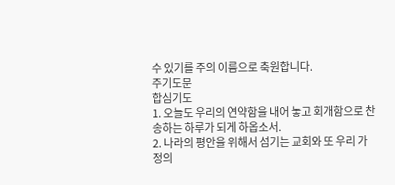수 있기를 주의 이름으로 축원합니다.
주기도문
합심기도
1. 오늘도 우리의 연약함을 내어 놓고 회개함으로 찬송하는 하루가 되게 하옵소서.
2. 나라의 평안을 위해서 섬기는 교회와 또 우리 가정의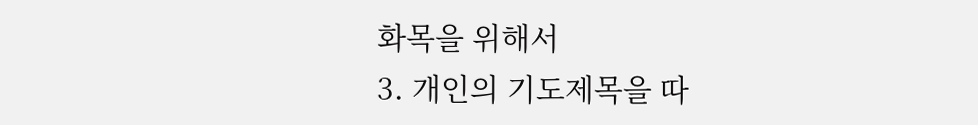화목을 위해서
3. 개인의 기도제목을 따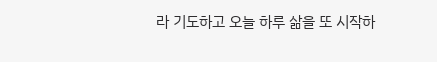라 기도하고 오늘 하루 삶을 또 시작하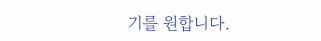기를 원합니다.